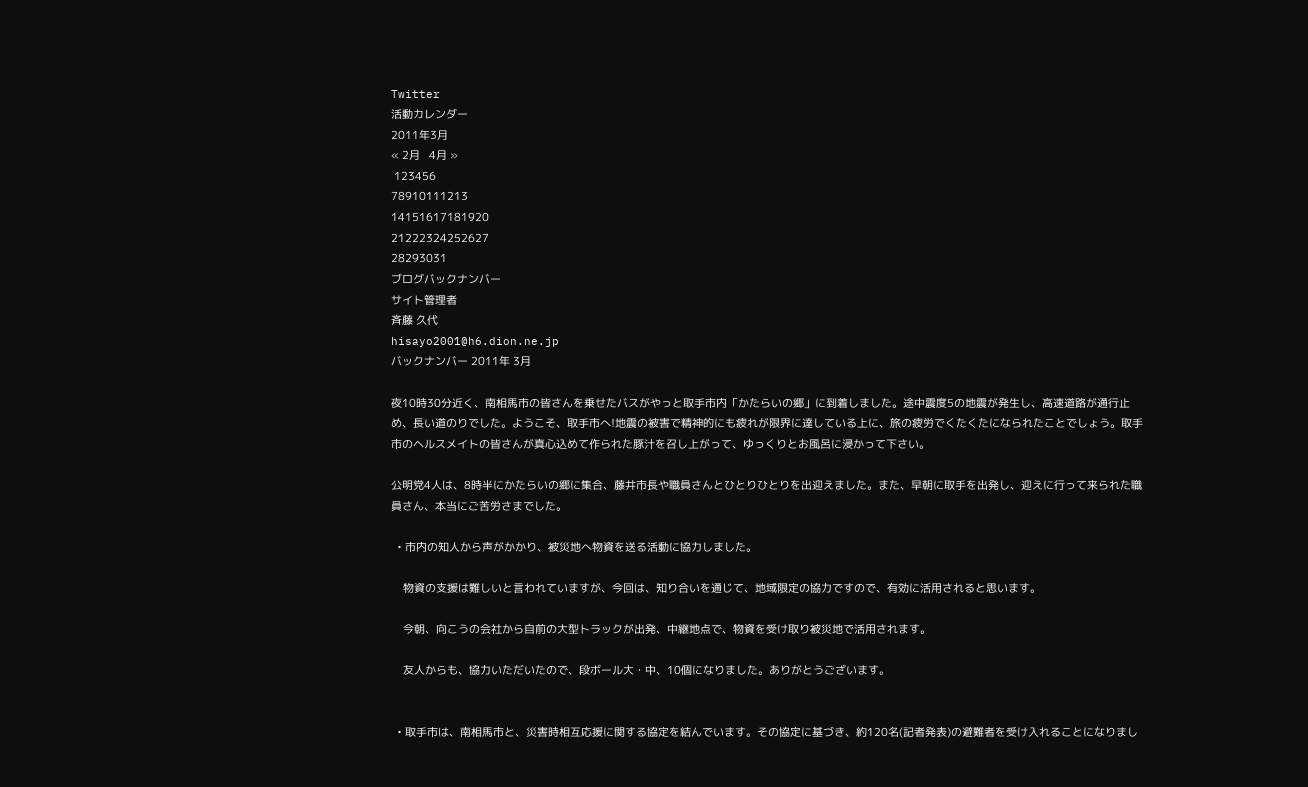Twitter
活動カレンダー
2011年3月
« 2月   4月 »
 123456
78910111213
14151617181920
21222324252627
28293031
ブログバックナンバー
サイト管理者
斉藤 久代
hisayo2001@h6.dion.ne.jp
バックナンバー 2011年 3月

夜10時30分近く、南相馬市の皆さんを乗せたバスがやっと取手市内「かたらいの郷」に到着しました。途中震度5の地震が発生し、高速道路が通行止め、長い道のりでした。ようこそ、取手市へ!地震の被害で精神的にも疲れが限界に達している上に、旅の疲労でくたくたになられたことでしょう。取手市のヘルスメイトの皆さんが真心込めて作られた豚汁を召し上がって、ゆっくりとお風呂に浸かって下さい。

公明党4人は、8時半にかたらいの郷に集合、藤井市長や職員さんとひとりひとりを出迎えました。また、早朝に取手を出発し、迎えに行って来られた職員さん、本当にご苦労さまでした。

  • 市内の知人から声がかかり、被災地へ物資を送る活動に協力しました。

    物資の支援は難しいと言われていますが、今回は、知り合いを通じて、地域限定の協力ですので、有効に活用されると思います。

    今朝、向こうの会社から自前の大型トラックが出発、中継地点で、物資を受け取り被災地で活用されます。

    友人からも、協力いただいたので、段ボール大・中、10個になりました。ありがとうございます。


  • 取手市は、南相馬市と、災害時相互応援に関する協定を結んでいます。その協定に基づき、約120名(記者発表)の避難者を受け入れることになりまし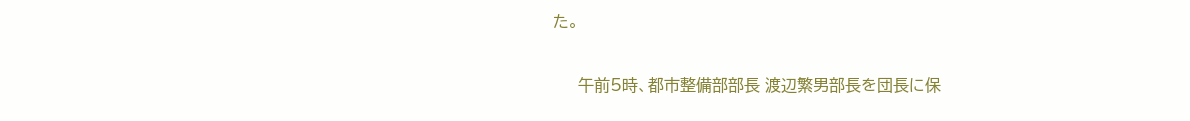た。

     午前5時、都市整備部部長 渡辺繁男部長を団長に保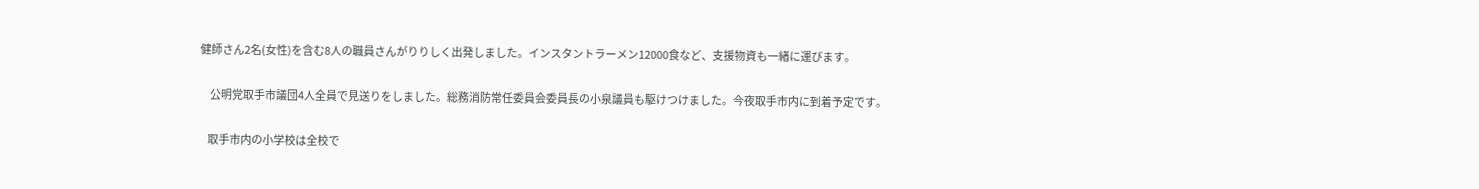健師さん2名(女性)を含む8人の職員さんがりりしく出発しました。インスタントラーメン12000食など、支援物資も一緒に運びます。

     公明党取手市議団4人全員で見送りをしました。総務消防常任委員会委員長の小泉議員も駆けつけました。今夜取手市内に到着予定です。

    取手市内の小学校は全校で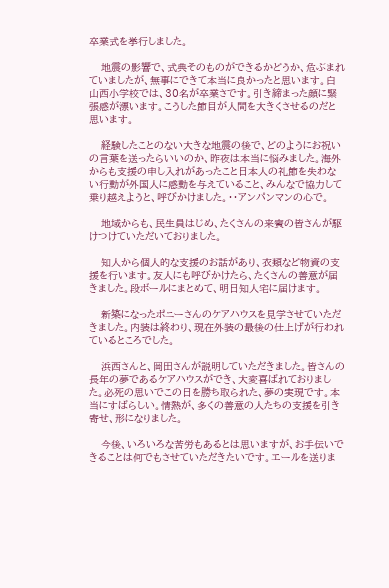卒業式を挙行しました。

    地震の影響で、式典そのものができるかどうか、危ぶまれていましたが、無事にできて本当に良かったと思います。白山西小学校では、30名が卒業さです。引き締まった顔に緊張感が漂います。こうした節目が人間を大きくさせるのだと思います。

    経験したことのない大きな地震の後で、どのようにお祝いの言葉を送ったらいいのか、昨夜は本当に悩みました。海外からも支援の申し入れがあったこと日本人の礼節を失わない行動が外国人に感動を与えていること、みんなで協力して乗り越えようと、呼びかけました。・・アンパンマンの心で。

    地域からも、民生員はじめ、たくさんの来賓の皆さんが駆けつけていただいておりました。

    知人から個人的な支援のお話があり、衣類など物資の支援を行います。友人にも呼びかけたら、たくさんの善意が届きました。段ボールにまとめて、明日知人宅に届けます。

    新築になったポニーさんのケアハウスを見学させていただきました。内装は終わり、現在外装の最後の仕上げが行われているところでした。

    浜西さんと、岡田さんが説明していただきました。皆さんの長年の夢であるケアハウスができ、大変喜ばれておりました。必死の思いでこの日を勝ち取られた、夢の実現です。本当にすばらしい。情熱が、多くの善意の人たちの支援を引き寄せ、形になりました。

    今後、いろいろな苦労もあるとは思いますが、お手伝いできることは何でもさせていただきたいです。エールを送りま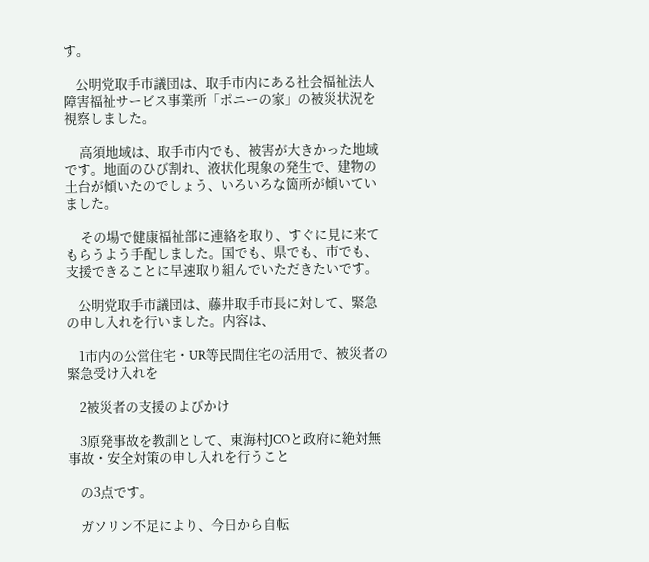す。

    公明党取手市議団は、取手市内にある社会福祉法人障害福祉サービス事業所「ポニーの家」の被災状況を視察しました。

     高須地域は、取手市内でも、被害が大きかった地域です。地面のひび割れ、液状化現象の発生で、建物の土台が傾いたのでしょう、いろいろな箇所が傾いていました。

     その場で健康福祉部に連絡を取り、すぐに見に来てもらうよう手配しました。国でも、県でも、市でも、支援できることに早速取り組んでいただきたいです。

    公明党取手市議団は、藤井取手市長に対して、緊急の申し入れを行いました。内容は、

    1市内の公営住宅・UR等民間住宅の活用で、被災者の緊急受け入れを

    2被災者の支援のよびかけ

    3原発事故を教訓として、東海村JCOと政府に絶対無事故・安全対策の申し入れを行うこと

    の3点です。

    ガソリン不足により、今日から自転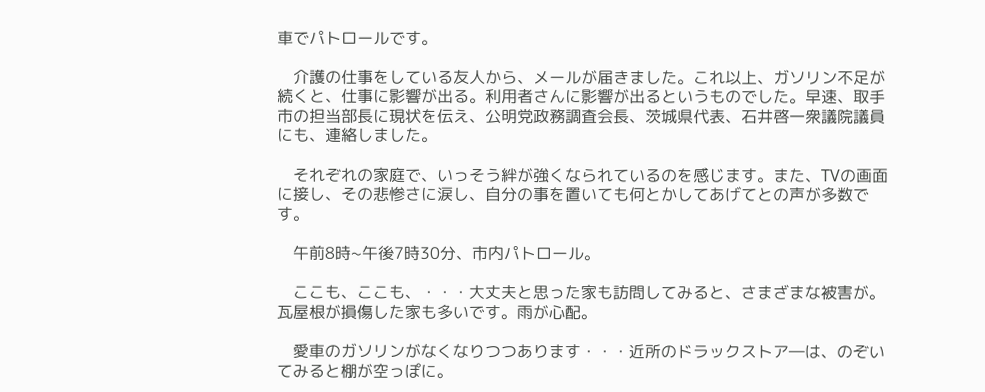車でパトロールです。

    介護の仕事をしている友人から、メールが届きました。これ以上、ガソリン不足が続くと、仕事に影響が出る。利用者さんに影響が出るというものでした。早速、取手市の担当部長に現状を伝え、公明党政務調査会長、茨城県代表、石井啓一衆議院議員にも、連絡しました。

    それぞれの家庭で、いっそう絆が強くなられているのを感じます。また、TVの画面に接し、その悲惨さに涙し、自分の事を置いても何とかしてあげてとの声が多数です。

    午前8時~午後7時30分、市内パトロール。

    ここも、ここも、・・・大丈夫と思った家も訪問してみると、さまざまな被害が。瓦屋根が損傷した家も多いです。雨が心配。

    愛車のガソリンがなくなりつつあります・・・近所のドラックストア―は、のぞいてみると棚が空っぽに。